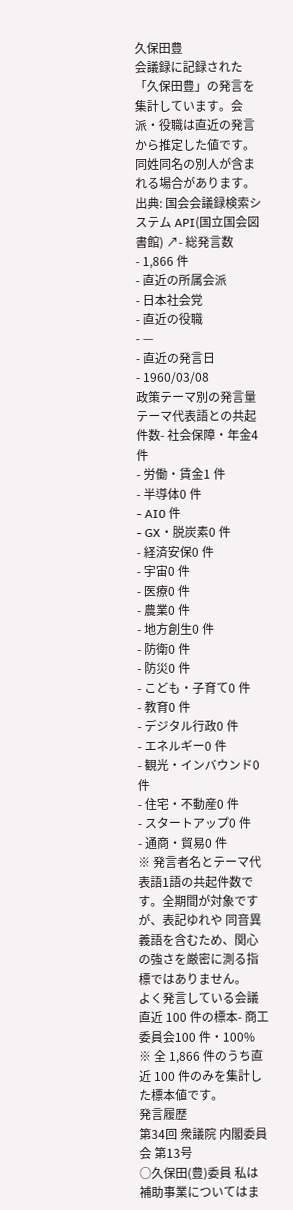久保田豊
会議録に記録された「久保田豊」の発言を集計しています。会派・役職は直近の発言から推定した値です。同姓同名の別人が含まれる場合があります。
出典: 国会会議録検索システム API(国立国会図書館) ↗- 総発言数
- 1,866 件
- 直近の所属会派
- 日本社会党
- 直近の役職
- —
- 直近の発言日
- 1960/03/08
政策テーマ別の発言量
テーマ代表語との共起件数- 社会保障・年金4 件
- 労働・賃金1 件
- 半導体0 件
- AI0 件
- GX・脱炭素0 件
- 経済安保0 件
- 宇宙0 件
- 医療0 件
- 農業0 件
- 地方創生0 件
- 防衛0 件
- 防災0 件
- こども・子育て0 件
- 教育0 件
- デジタル行政0 件
- エネルギー0 件
- 観光・インバウンド0 件
- 住宅・不動産0 件
- スタートアップ0 件
- 通商・貿易0 件
※ 発言者名とテーマ代表語1語の共起件数です。全期間が対象ですが、表記ゆれや 同音異義語を含むため、関心の強さを厳密に測る指標ではありません。
よく発言している会議
直近 100 件の標本- 商工委員会100 件・100%
※ 全 1,866 件のうち直近 100 件のみを集計した標本値です。
発言履歴
第34回 衆議院 内閣委員会 第13号
○久保田(豊)委員 私は補助事業についてはま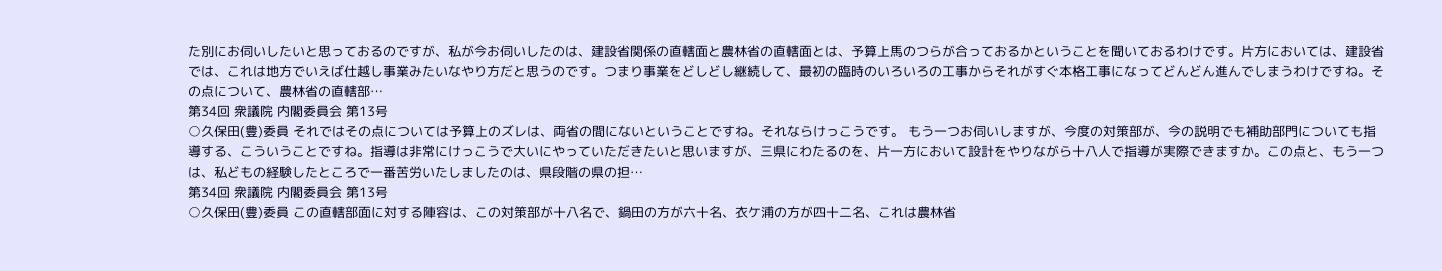た別にお伺いしたいと思っておるのですが、私が今お伺いしたのは、建設省関係の直轄面と農林省の直轄面とは、予算上馬のつらが合っておるかということを聞いておるわけです。片方においては、建設省では、これは地方でいえば仕越し事業みたいなやり方だと思うのです。つまり事業をどしどし継続して、最初の臨時のいろいろの工事からそれがすぐ本格工事になってどんどん進んでしまうわけですね。その点について、農林省の直轄部…
第34回 衆議院 内閣委員会 第13号
○久保田(豊)委員 それではその点については予算上のズレは、両省の間にないということですね。それならけっこうです。 もう一つお伺いしますが、今度の対策部が、今の説明でも補助部門についても指導する、こういうことですね。指導は非常にけっこうで大いにやっていただきたいと思いますが、三県にわたるのを、片一方において設計をやりながら十八人で指導が実際できますか。この点と、もう一つは、私どもの経験したところで一番苦労いたしましたのは、県段階の県の担…
第34回 衆議院 内閣委員会 第13号
○久保田(豊)委員 この直轄部面に対する陣容は、この対策部が十八名で、鍋田の方が六十名、衣ケ浦の方が四十二名、これは農林省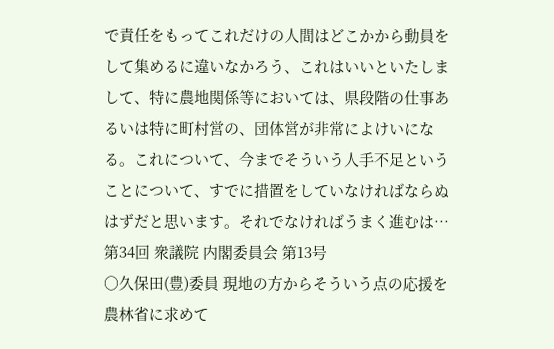で責任をもってこれだけの人間はどこかから動員をして集めるに違いなかろう、これはいいといたしまして、特に農地関係等においては、県段階の仕事あるいは特に町村営の、団体営が非常によけいになる。これについて、今までそういう人手不足ということについて、すでに措置をしていなければならぬはずだと思います。それでなければうまく進むは…
第34回 衆議院 内閣委員会 第13号
○久保田(豊)委員 現地の方からそういう点の応援を農林省に求めて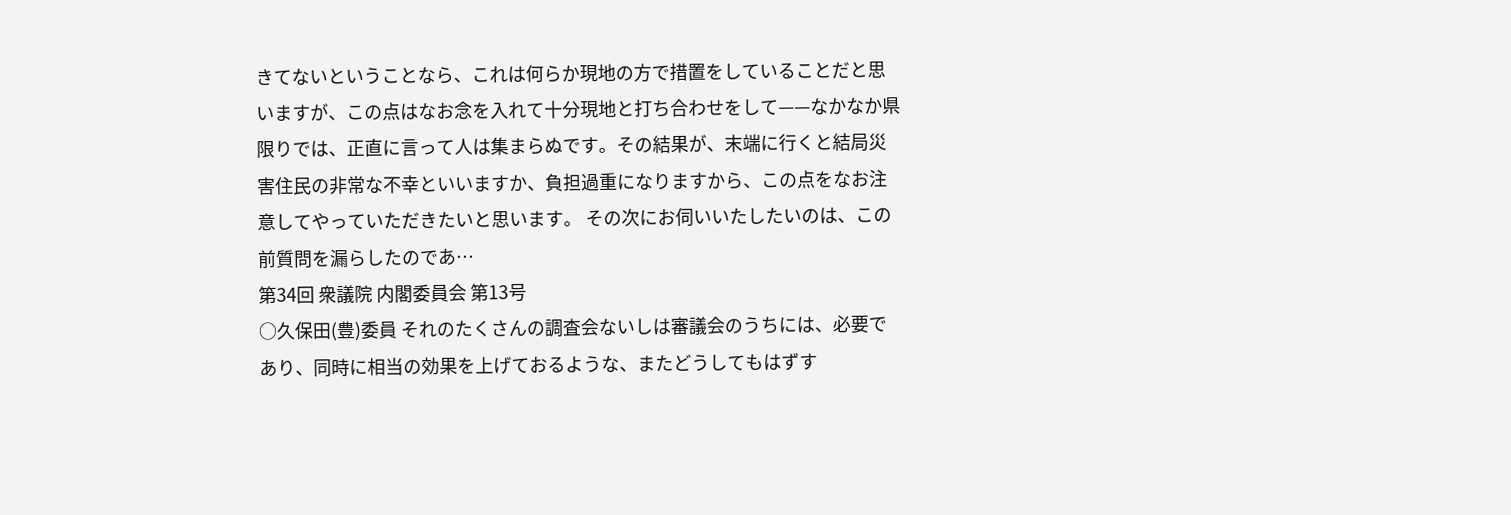きてないということなら、これは何らか現地の方で措置をしていることだと思いますが、この点はなお念を入れて十分現地と打ち合わせをして——なかなか県限りでは、正直に言って人は集まらぬです。その結果が、末端に行くと結局災害住民の非常な不幸といいますか、負担過重になりますから、この点をなお注意してやっていただきたいと思います。 その次にお伺いいたしたいのは、この前質問を漏らしたのであ…
第34回 衆議院 内閣委員会 第13号
○久保田(豊)委員 それのたくさんの調査会ないしは審議会のうちには、必要であり、同時に相当の効果を上げておるような、またどうしてもはずす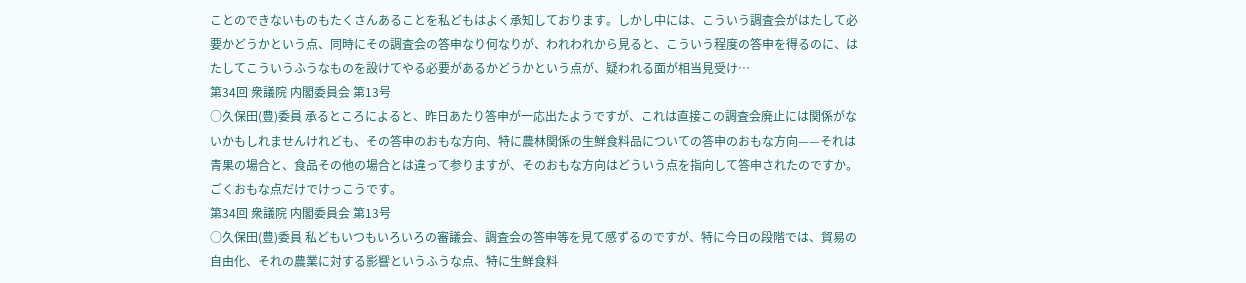ことのできないものもたくさんあることを私どもはよく承知しております。しかし中には、こういう調査会がはたして必要かどうかという点、同時にその調査会の答申なり何なりが、われわれから見ると、こういう程度の答申を得るのに、はたしてこういうふうなものを設けてやる必要があるかどうかという点が、疑われる面が相当見受け…
第34回 衆議院 内閣委員会 第13号
○久保田(豊)委員 承るところによると、昨日あたり答申が一応出たようですが、これは直接この調査会廃止には関係がないかもしれませんけれども、その答申のおもな方向、特に農林関係の生鮮食料品についての答申のおもな方向——それは青果の場合と、食品その他の場合とは違って参りますが、そのおもな方向はどういう点を指向して答申されたのですか。ごくおもな点だけでけっこうです。
第34回 衆議院 内閣委員会 第13号
○久保田(豊)委員 私どもいつもいろいろの審議会、調査会の答申等を見て感ずるのですが、特に今日の段階では、貿易の自由化、それの農業に対する影響というふうな点、特に生鮮食料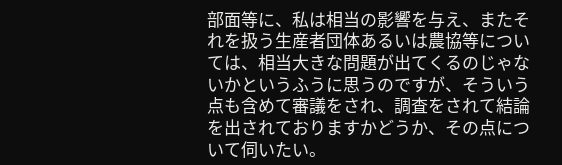部面等に、私は相当の影響を与え、またそれを扱う生産者団体あるいは農協等については、相当大きな問題が出てくるのじゃないかというふうに思うのですが、そういう点も含めて審議をされ、調査をされて結論を出されておりますかどうか、その点について伺いたい。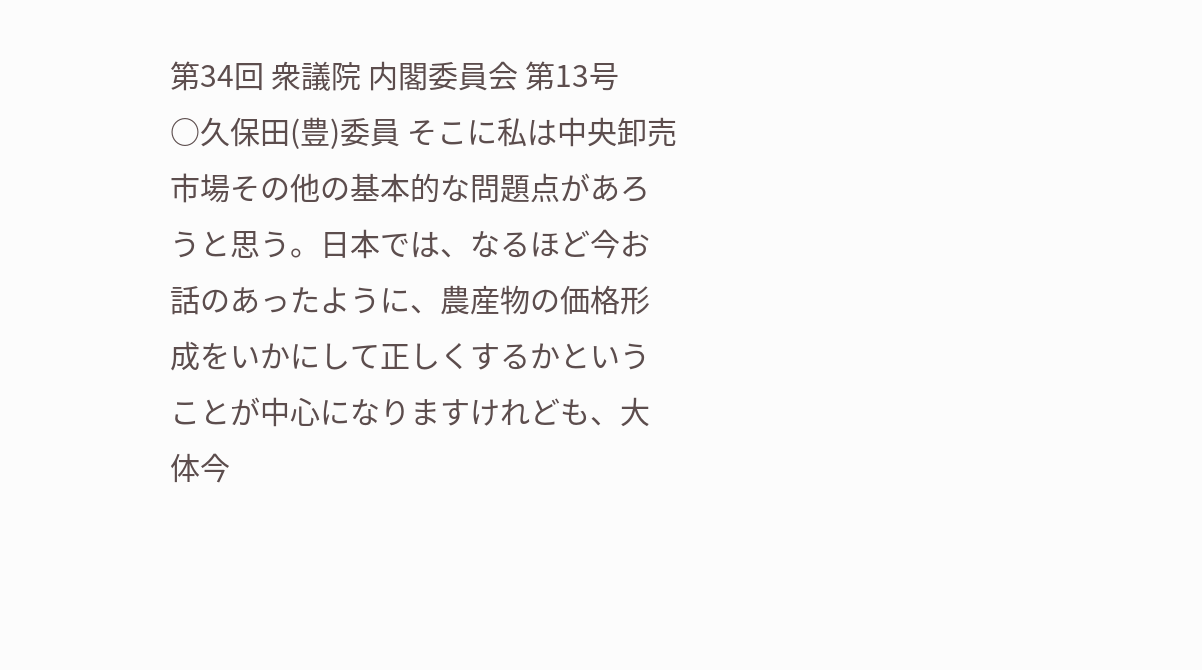第34回 衆議院 内閣委員会 第13号
○久保田(豊)委員 そこに私は中央卸売市場その他の基本的な問題点があろうと思う。日本では、なるほど今お話のあったように、農産物の価格形成をいかにして正しくするかということが中心になりますけれども、大体今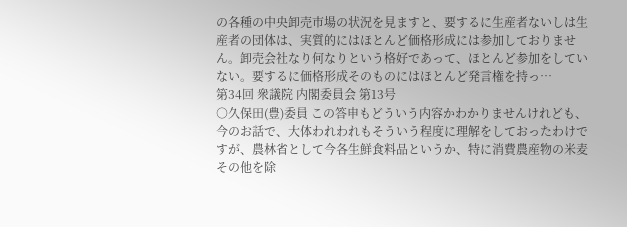の各種の中央卸売市場の状況を見ますと、要するに生産者ないしは生産者の団体は、実質的にはほとんど価格形成には参加しておりません。卸売会社なり何なりという格好であって、ほとんど参加をしていない。要するに価格形成そのものにはほとんど発言権を持っ…
第34回 衆議院 内閣委員会 第13号
○久保田(豊)委員 この答申もどういう内容かわかりませんけれども、今のお話で、大体われわれもそういう程度に理解をしておったわけですが、農林省として今各生鮮食料品というか、特に消費農産物の米麦その他を除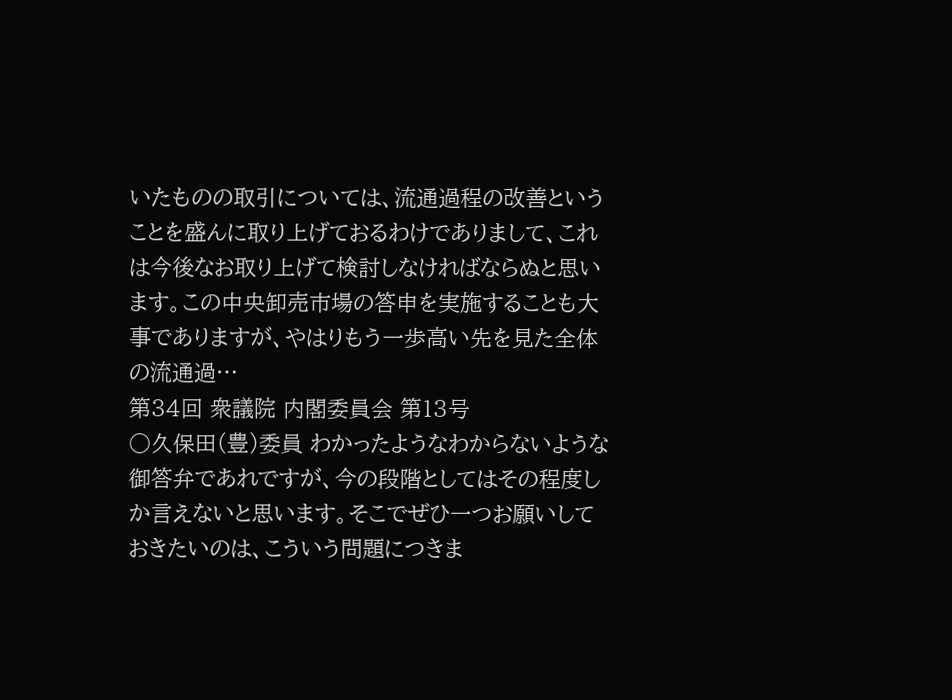いたものの取引については、流通過程の改善ということを盛んに取り上げておるわけでありまして、これは今後なお取り上げて検討しなければならぬと思います。この中央卸売市場の答申を実施することも大事でありますが、やはりもう一歩高い先を見た全体の流通過…
第34回 衆議院 内閣委員会 第13号
○久保田(豊)委員 わかったようなわからないような御答弁であれですが、今の段階としてはその程度しか言えないと思います。そこでぜひ一つお願いしておきたいのは、こういう問題につきま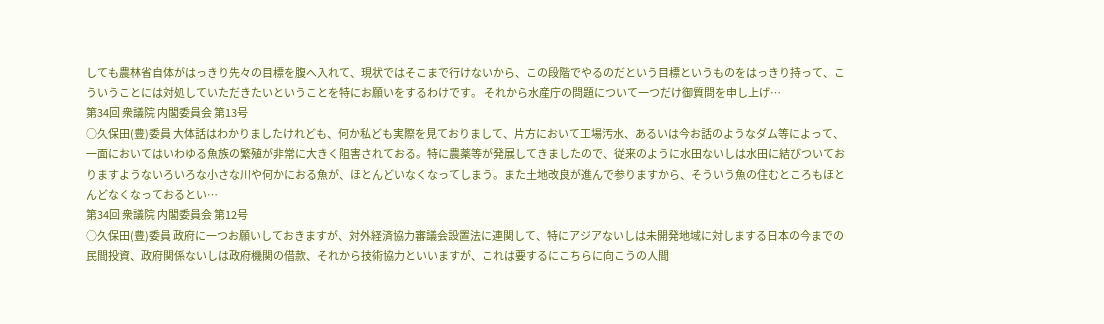しても農林省自体がはっきり先々の目標を腹へ入れて、現状ではそこまで行けないから、この段階でやるのだという目標というものをはっきり持って、こういうことには対処していただきたいということを特にお願いをするわけです。 それから水産庁の問題について一つだけ御質問を申し上げ…
第34回 衆議院 内閣委員会 第13号
○久保田(豊)委員 大体話はわかりましたけれども、何か私ども実際を見ておりまして、片方において工場汚水、あるいは今お話のようなダム等によって、一面においてはいわゆる魚族の繁殖が非常に大きく阻害されておる。特に農薬等が発展してきましたので、従来のように水田ないしは水田に結びついておりますようないろいろな小さな川や何かにおる魚が、ほとんどいなくなってしまう。また土地改良が進んで参りますから、そういう魚の住むところもほとんどなくなっておるとい…
第34回 衆議院 内閣委員会 第12号
○久保田(豊)委員 政府に一つお願いしておきますが、対外経済協力審議会設置法に連関して、特にアジアないしは未開発地域に対しまする日本の今までの民間投資、政府関係ないしは政府機関の借款、それから技術協力といいますが、これは要するにこちらに向こうの人間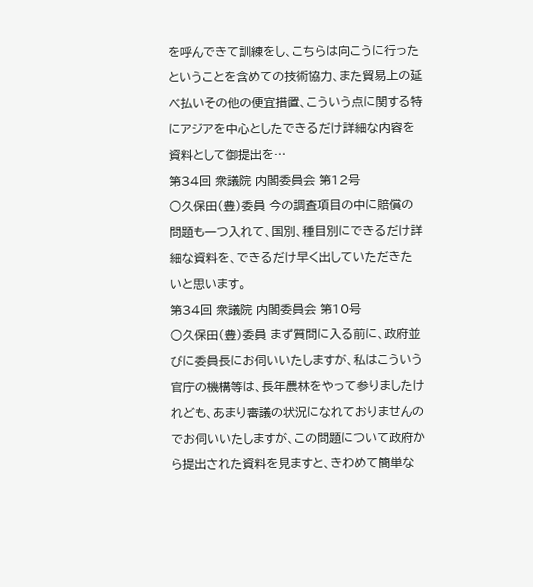を呼んできて訓練をし、こちらは向こうに行ったということを含めての技術協力、また貿易上の延べ払いその他の便宜措置、こういう点に関する特にアジアを中心としたできるだけ詳細な内容を資料として御提出を…
第34回 衆議院 内閣委員会 第12号
○久保田(豊)委員 今の調査項目の中に賠償の問題も一つ入れて、国別、種目別にできるだけ詳細な資料を、できるだけ早く出していただきたいと思います。
第34回 衆議院 内閣委員会 第10号
○久保田(豊)委員 まず質問に入る前に、政府並びに委員長にお伺いいたしますが、私はこういう官庁の機構等は、長年農林をやって参りましたけれども、あまり審議の状況になれておりませんのでお伺いいたしますが、この問題について政府から提出された資料を見ますと、きわめて簡単な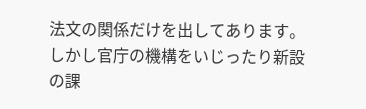法文の関係だけを出してあります。しかし官庁の機構をいじったり新設の課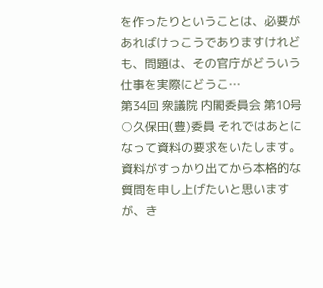を作ったりということは、必要があればけっこうでありますけれども、問題は、その官庁がどういう仕事を実際にどうこ…
第34回 衆議院 内閣委員会 第10号
○久保田(豊)委員 それではあとになって資料の要求をいたします。資料がすっかり出てから本格的な質問を申し上げたいと思いますが、き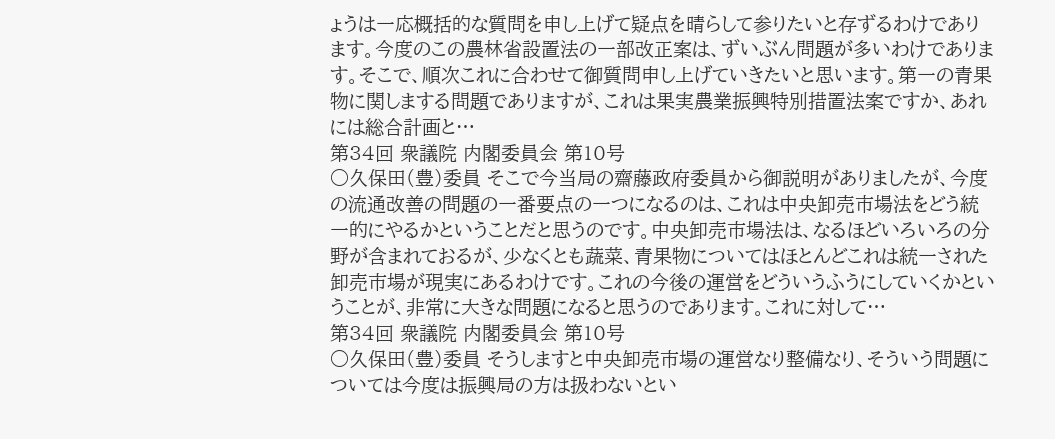ょうは一応概括的な質問を申し上げて疑点を晴らして参りたいと存ずるわけであります。今度のこの農林省設置法の一部改正案は、ずいぶん問題が多いわけであります。そこで、順次これに合わせて御質問申し上げていきたいと思います。第一の青果物に関しまする問題でありますが、これは果実農業振興特別措置法案ですか、あれには総合計画と…
第34回 衆議院 内閣委員会 第10号
○久保田(豊)委員 そこで今当局の齋藤政府委員から御説明がありましたが、今度の流通改善の問題の一番要点の一つになるのは、これは中央卸売市場法をどう統一的にやるかということだと思うのです。中央卸売市場法は、なるほどいろいろの分野が含まれておるが、少なくとも蔬菜、青果物についてはほとんどこれは統一された卸売市場が現実にあるわけです。これの今後の運営をどういうふうにしていくかということが、非常に大きな問題になると思うのであります。これに対して…
第34回 衆議院 内閣委員会 第10号
○久保田(豊)委員 そうしますと中央卸売市場の運営なり整備なり、そういう問題については今度は振興局の方は扱わないとい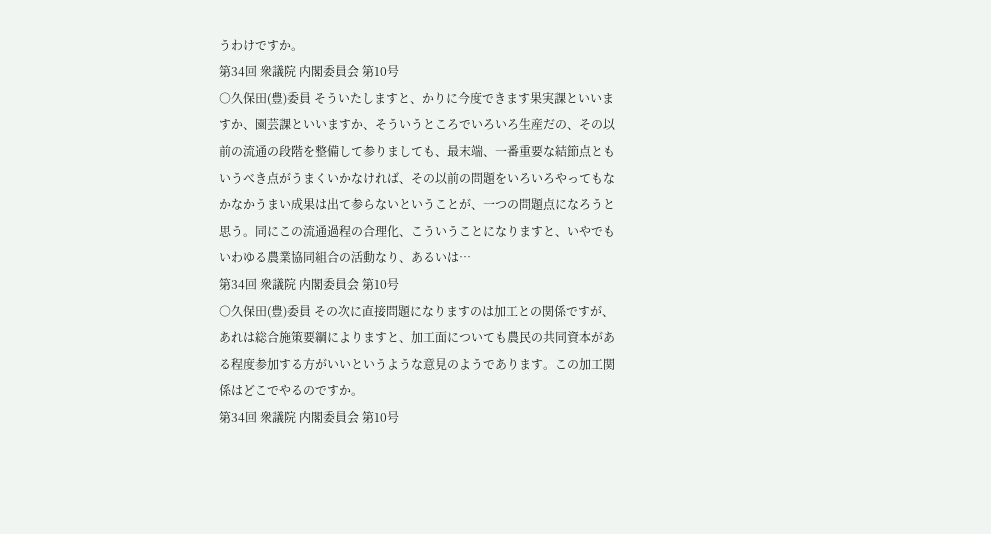うわけですか。
第34回 衆議院 内閣委員会 第10号
○久保田(豊)委員 そういたしますと、かりに今度できます果実課といいますか、園芸課といいますか、そういうところでいろいろ生産だの、その以前の流通の段階を整備して参りましても、最末端、一番重要な結節点ともいうべき点がうまくいかなければ、その以前の問題をいろいろやってもなかなかうまい成果は出て参らないということが、一つの問題点になろうと思う。同にこの流通過程の合理化、こういうことになりますと、いやでもいわゆる農業協同組合の活動なり、あるいは…
第34回 衆議院 内閣委員会 第10号
○久保田(豊)委員 その次に直接問題になりますのは加工との関係ですが、あれは総合施策要綱によりますと、加工面についても農民の共同資本がある程度参加する方がいいというような意見のようであります。この加工関係はどこでやるのですか。
第34回 衆議院 内閣委員会 第10号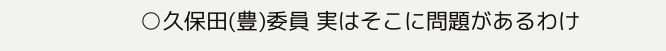○久保田(豊)委員 実はそこに問題があるわけ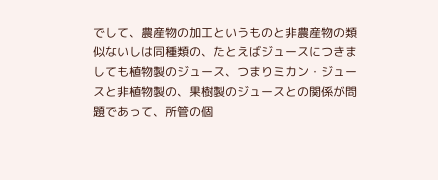でして、農産物の加工というものと非農産物の類似ないしは同種類の、たとえばジュースにつきましても植物製のジュース、つまりミカン・ジュースと非植物製の、果樹製のジュースとの関係が問題であって、所管の個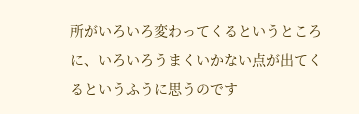所がいろいろ変わってくるというところに、いろいろうまくいかない点が出てくるというふうに思うのです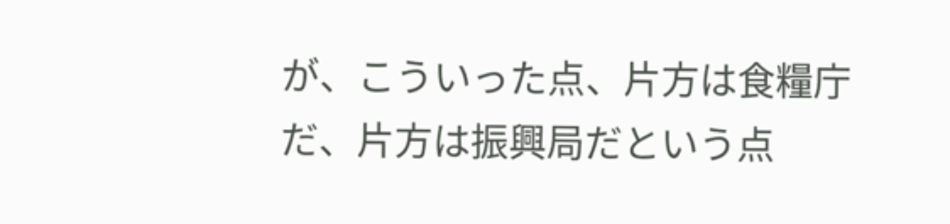が、こういった点、片方は食糧庁だ、片方は振興局だという点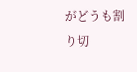がどうも割り切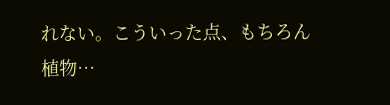れない。こういった点、もちろん植物…